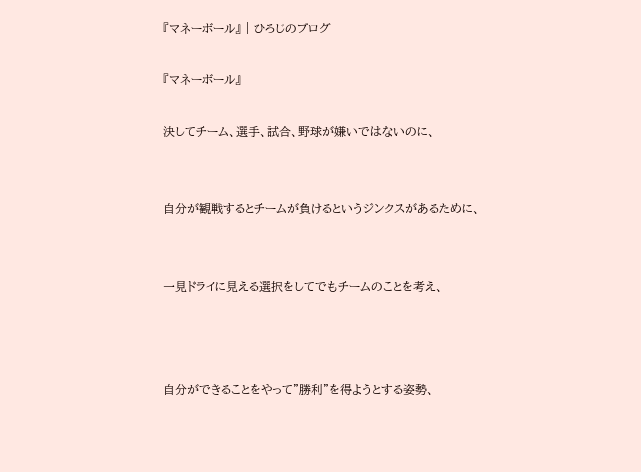『マネーボール』 | ひろじのブログ

『マネーボール』

決してチーム、選手、試合、野球が嫌いではないのに、


自分が観戦するとチームが負けるというジンクスがあるために、


一見ドライに見える選択をしてでもチームのことを考え、



自分ができることをやって"勝利"を得ようとする姿勢、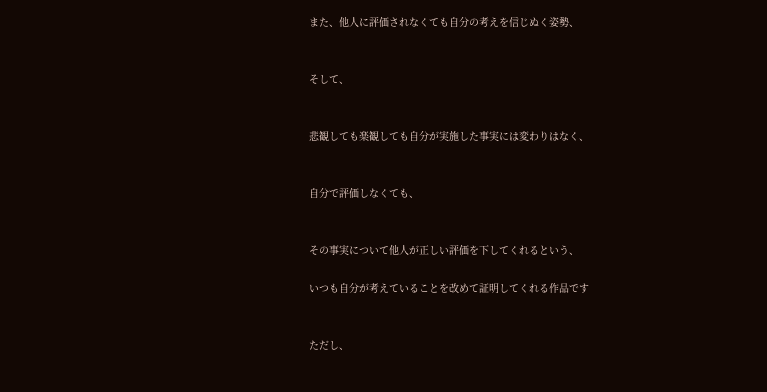また、他人に評価されなくても自分の考えを信じぬく姿勢、


そして、


悲観しても楽観しても自分が実施した事実には変わりはなく、


自分で評価しなくても、


その事実について他人が正しい評価を下してくれるという、

いつも自分が考えていることを改めて証明してくれる作品です


ただし、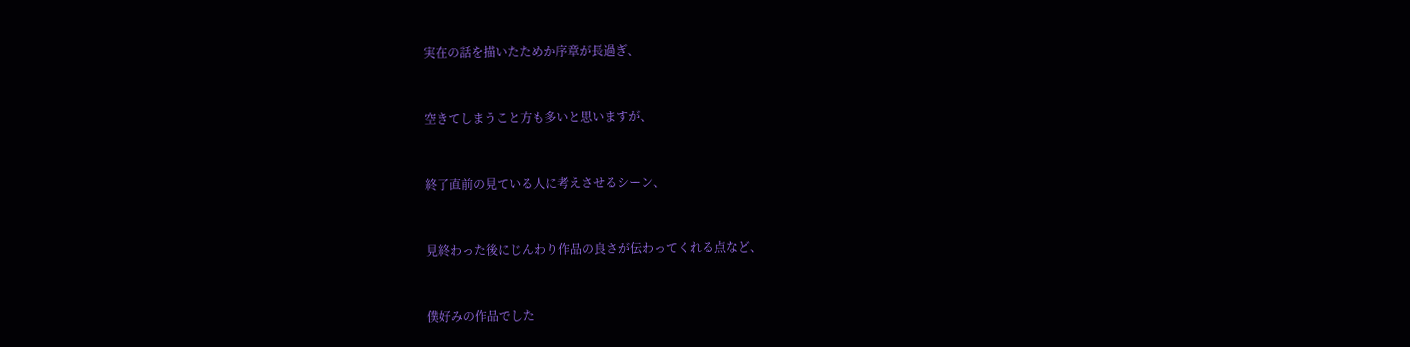実在の話を描いたためか序章が長過ぎ、


空きてしまうこと方も多いと思いますが、


終了直前の見ている人に考えさせるシーン、


見終わった後にじんわり作品の良さが伝わってくれる点など、


僕好みの作品でした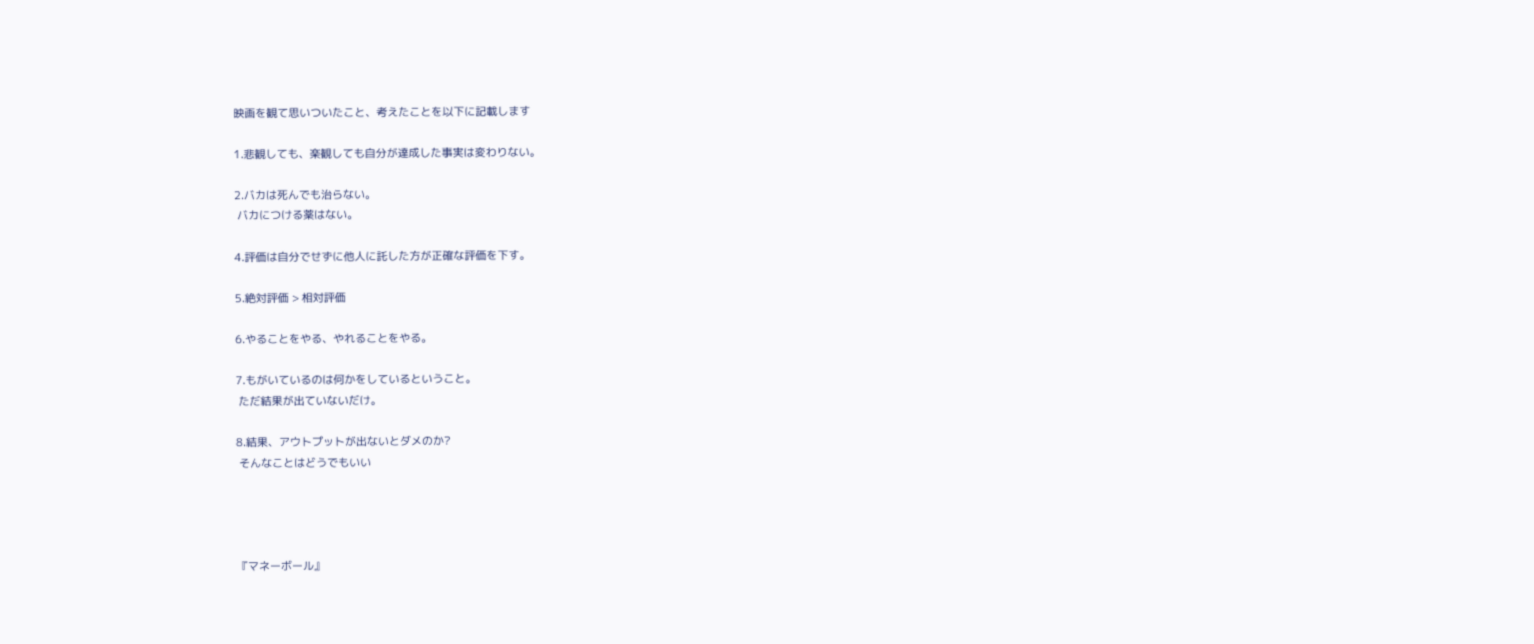映画を観て思いついたこと、考えたことを以下に記載します

1.悲観しても、楽観しても自分が達成した事実は変わりない。

2.バカは死んでも治らない。
 バカにつける薬はない。

4.評価は自分でせずに他人に託した方が正確な評価を下す。

5.絶対評価 > 相対評価

6.やることをやる、やれることをやる。

7.もがいているのは何かをしているということ。
 ただ結果が出ていないだけ。

8.結果、アウトプットが出ないとダメのか?
 そんなことはどうでもいい




『マネーボール』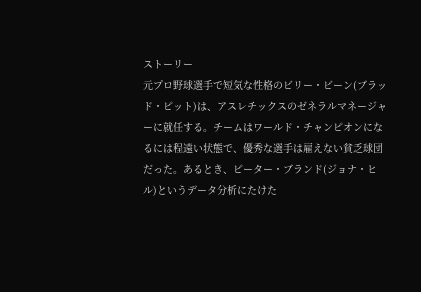ストーリー
元プロ野球選手で短気な性格のビリー・ビーン(ブラッド・ピット)は、アスレチックスのゼネラルマネージャーに就任する。チームはワールド・チャンピオンになるには程遠い状態で、優秀な選手は雇えない貧乏球団だった。あるとき、ピーター・ブランド(ジョナ・ヒル)というデータ分析にたけた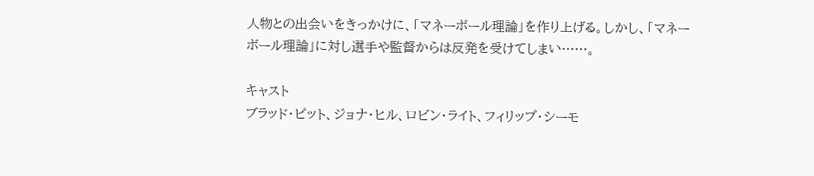人物との出会いをきっかけに、「マネーボール理論」を作り上げる。しかし、「マネーボール理論」に対し選手や監督からは反発を受けてしまい……。

キャスト
ブラッド・ピット、ジョナ・ヒル、ロビン・ライト、フィリップ・シーモ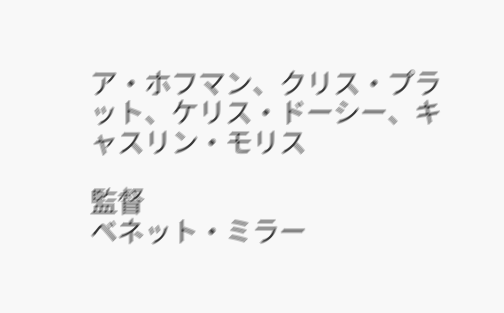ア・ホフマン、クリス・プラット、ケリス・ドーシー、キャスリン・モリス

監督
ベネット・ミラー